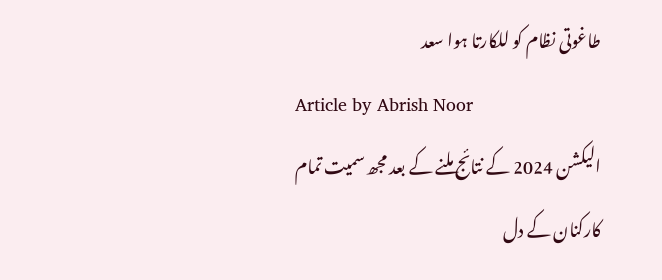طاغوتی نظام کو للکارتا ہوا سعد
Article by Abrish Noor
الیکشن 2024 کے نتائج ملنے کے بعد مجھ سمیت تمام کارکنان کے دل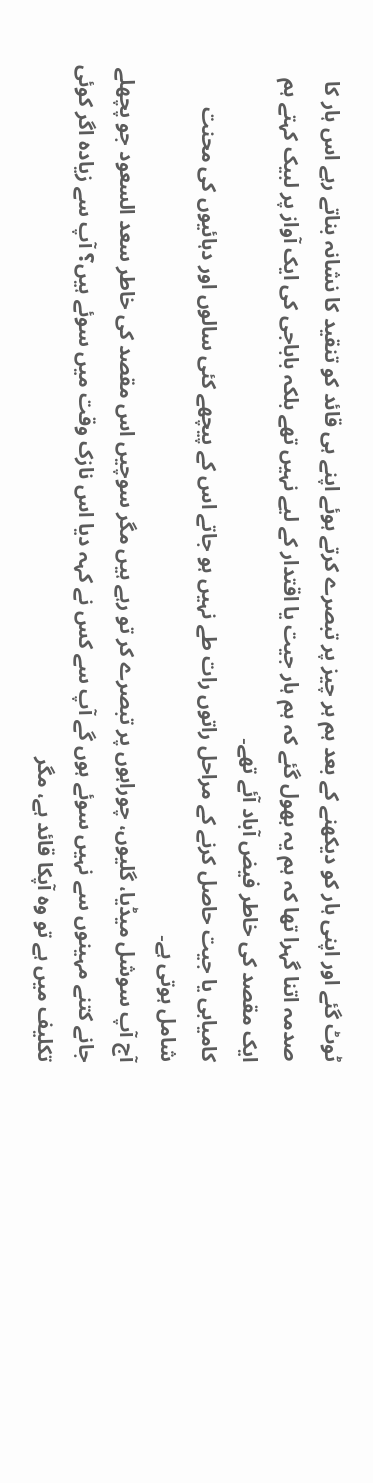ٹوٹ گئے اور اپنی ہار کو دیکھنے کے بعد ہم ہر چیز پر تبصرے کرتے ہوئے اپنے ہی قائد کو تنقید کا نشانہ بناتے رہے اس ہار کا صدمہ اتنا گہرا تھا کہ ہم یہ بھول گئے کہ ہم ہار جیت یا اقتدار کے لیے نہیں تھے بلکہ باباجی کی ایک آواز پر لبیک کہتے ہم ایک مقصد کی خاطر فیض آباد آئے تھے۔
کامیابی یا جیت حاصل کرنے کے مراحل راتوں رات طے نہیں ہو جاتے اس کے پیچھے کئی سالوں اور دہائیوں کی محنت شامل ہوتی ہے۔
آج آپ سوشل میڈیا، گلیوں، چوراہوں پر تبصرے کر تو رہے ہیں مگر سوچیں اس مقصد کی خاطر سعد السعود جو پچھلے جانے کتنے مہینوں سے نہیں سوئے ہوں گے آپ سے کس نے کہہ دیا اس نازک وقت میں سوئے ہیں؟ آپ سے زیادہ اگر کوئی تکلیف میں ہے تو وہ آپکا قائد ہے، مگر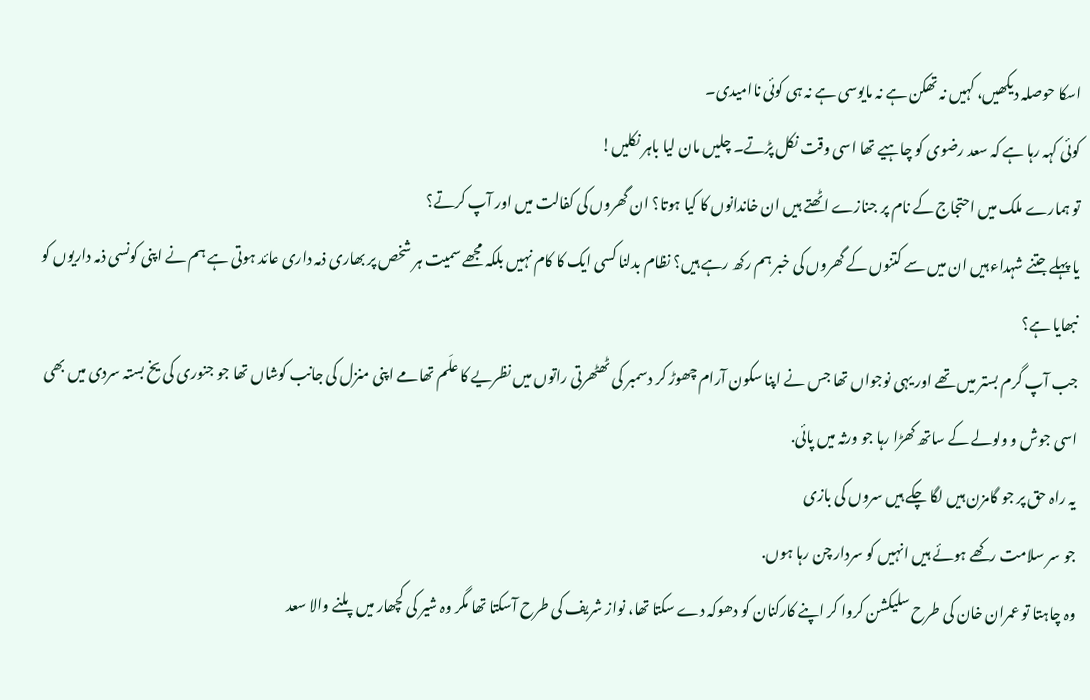اسکا حوصلہ دیکھیں، کہیں نہ تھکن ہے نہ مایوسی ہے نہ ہی کوئی ناامیدی۔
کوئی کہہ رہا ہے کہ سعد رضوی کو چاہیے تھا اسی وقت نکل پڑتے۔ چلیں مان لیا باہر نکلیں!
تو ہمارے ملک میں احتجاج کے نام پر جنازے اٹھتے ہیں ان خاندانوں کا کیا ہوتا؟ ان گھروں کی کفالت میں اور آپ کرتے؟
یا پہلے جتنے شہداء ہیں ان میں سے کتنوں کے گھروں کی خبر ہم رکھ رہے ہیں؟ نظام بدلنا کسی ایک کا کام نہیں بلکہ مجھے سمیت ہر شخص پر بھاری ذمہ داری عائد ہوتی ہے ہم نے اپنی کونسی ذمہ داریوں کو نبھایا ہے؟
جب آپ گرم بستر میں تھے اور یہی نوجواں تھا جس نے اپنا سکون آرام چھوڑ کر دسمبر کی ٹھٹھرتی راتوں میں نظریے کا علَم تھامے اپنی منزل کی جانب کوشاں تھا جو جنوری کی یخ بستہ سردی میں بھی اسی جوش و ولولے کے ساتھ کھڑا رہا جو ورثہ میں پائی.
یہ راہ حق پر جو گامزن ہیں لگا چکے ہیں سروں کی بازی
جو سر سلامت رکھے ہوئے ہیں انہیں کو سردار چن رہا ہوں.
وہ چاہتا تو عمران خان کی طرح سلیکشن کروا کر اپنے کارکنان کو دھوکہ دے سکتا تھا، نواز شریف کی طرح آسکتا تھا مگر وہ شیر کی کچھار میں پلنے والا سعد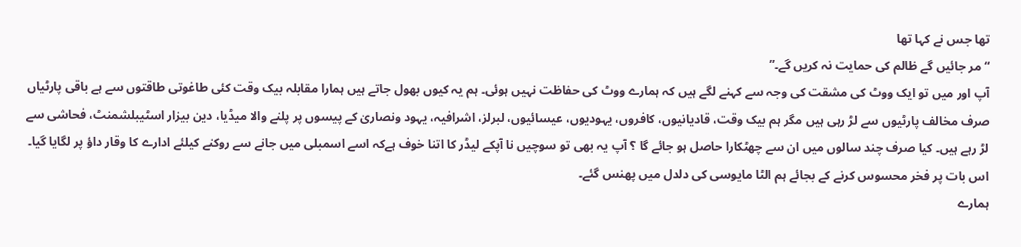تھا جس نے کہا تھا
“مر جائیں گے ظالم کی حمایت نہ کریں گے۔”
آپ اور میں تو ایک ووٹ کی مشقت کی وجہ سے کہنے لگے ہیں کہ ہمارے ووٹ کی حفاظت نہیں ہوئی۔ ہم یہ کیوں بھول جاتے ہیں ہمارا مقابلہ بیک وقت کئی طاغوتی طاقتوں سے ہے باقی پارٹیاں صرف مخالف پارٹیوں سے لڑ رہی ہیں مگر ہم بیک وقت، قادیانیوں، کافروں، یہودیوں، عیسائیوں، لبرلز، اشرافیہ، یہود ونصاریٰ کے پیسوں پر پلنے والا میڈیا، دین بیزار اسٹیبلشمنٹ، فحاشی سے لڑ رہے ہیں۔ کیا صرف چند سالوں میں ان سے چھٹکارا حاصل ہو جائے گا ؟ آپ یہ بھی تو سوچیں نا آپکے لیڈر کا اتنا خوف ہےکہ اسے اسمبلی میں جانے سے روکنے کیلئے ادارے کا وقار داؤ پر لگایا گیا۔ اس بات پر فخر محسوس کرنے کے بجائے ہم الٹا مایوسی کی دلدل میں پھنس گئے۔
ہمارے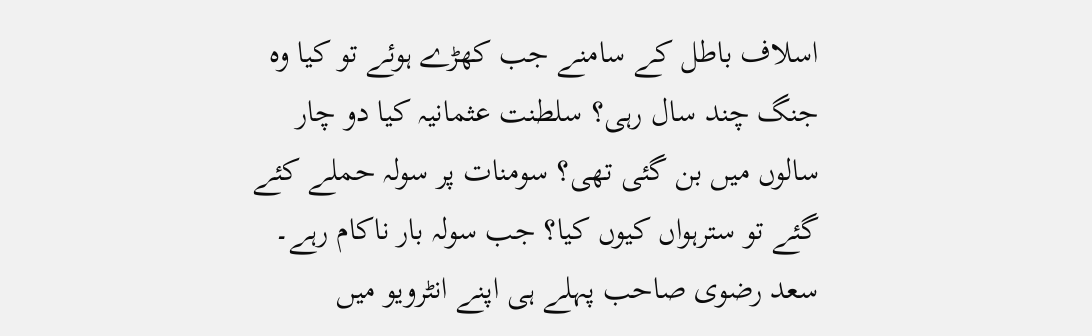اسلاف باطل کے سامنے جب کھڑے ہوئے تو کیا وہ جنگ چند سال رہی؟ سلطنت عثمانیہ کیا دو چار سالوں میں بن گئی تھی؟ سومنات پر سولہ حملے کئے گئے تو سترہواں کیوں کیا؟ جب سولہ بار ناکام رہے۔
سعد رضوی صاحب پہلے ہی اپنے انٹرویو میں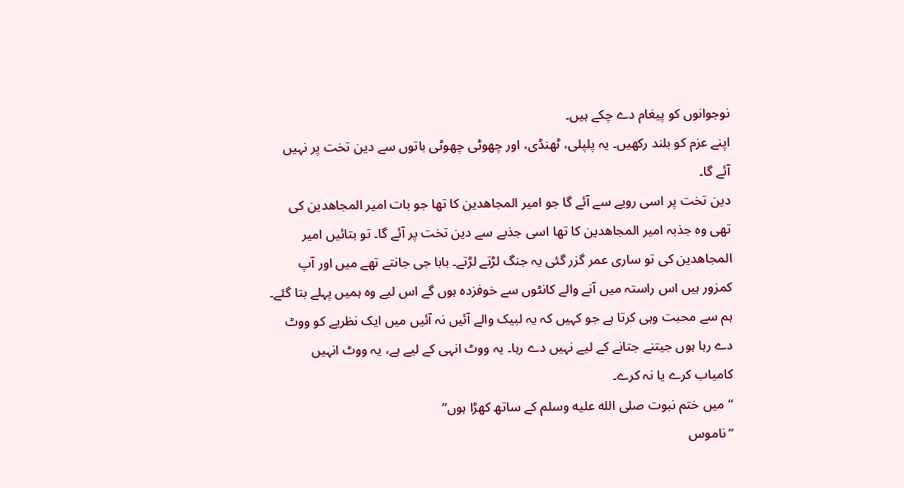نوجوانوں کو پیغام دے چکے ہیں۔
اپنے عزم کو بلند رکھیں۔ یہ پلپلی، ٹھنڈی، اور چھوٹی چھوٹی باتوں سے دین تخت پر نہیں آئے گا۔
دین تخت پر اسی رویے سے آئے گا جو امیر المجاھدین کا تھا جو بات امیر المجاھدین کی تھی وہ جذبہ امیر المجاھدین کا تھا اسی جذبے سے دین تخت پر آئے گا۔ تو بتائیں امیر المجاھدین کی تو ساری عمر گزر گئی یہ جنگ لڑتے لڑتے۔ بابا جی جانتے تھے میں اور آپ کمزور ہیں اس راستہ میں آنے والے کانٹوں سے خوفزدہ ہوں گے اس لیے وہ ہمیں پہلے بتا گئے۔
ہم سے محبت وہی کرتا ہے جو کہیں کہ یہ لبیک والے آئیں نہ آئیں میں ایک نظریے کو ووٹ دے رہا ہوں جیتنے جتانے کے لیے نہیں دے رہا۔ یہ ووٹ انہی کے لیے ہے، یہ ووٹ انہیں کامیاب کرے یا نہ کرے۔
“میں ختم نبوت صلى الله عليه وسلم کے ساتھ کھڑا ہوں”
“ناموس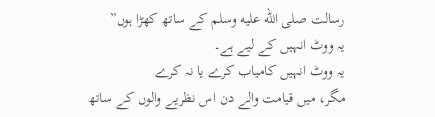رسالت صلى الله عليه وسلم کے ساتھ کھڑا ہوں”
یہ ووٹ انہیں کے لیے ہے۔
یہ ووٹ انہیں کامیاب کرے یا نہ کرے
مگر، میں قیامت والے دن اس نظریے والوں کے ساتھ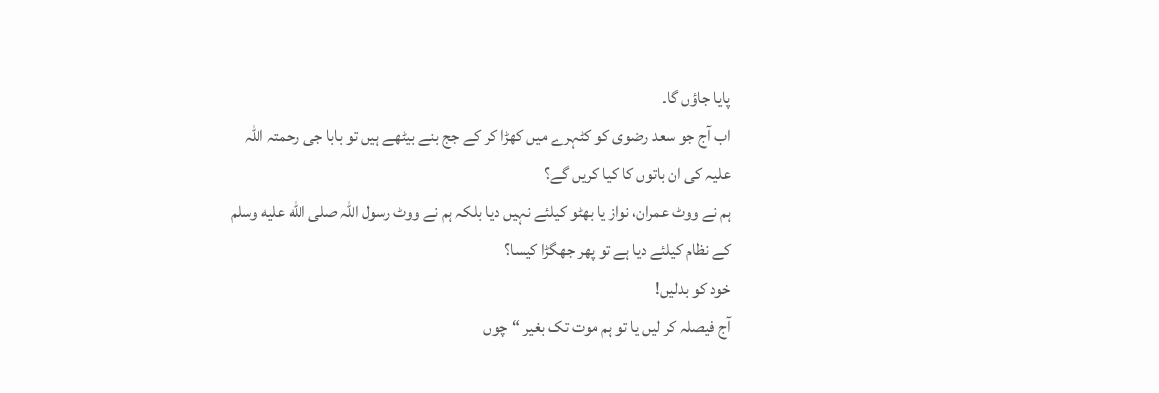پایا جاؤں گا۔
اب آج جو سعد رضوی کو کٹہرے میں کھڑا کر کے جج بنے بیٹھے ہیں تو بابا جی رحمتہ اللہ علیہ کی ان باتوں کا کیا کریں گے؟
ہم نے ووٹ عمران، نواز یا بھٹو کیلئے نہیں دیا بلکہ ہم نے ووٹ رسول اللّہ صلى الله عليه وسلم کے نظام کیلئے دیا ہے تو پھر جھگڑا کیسا؟
خود کو بدلیں!
آج فیصلہ کر لیں یا تو ہم موت تک بغیر “چوں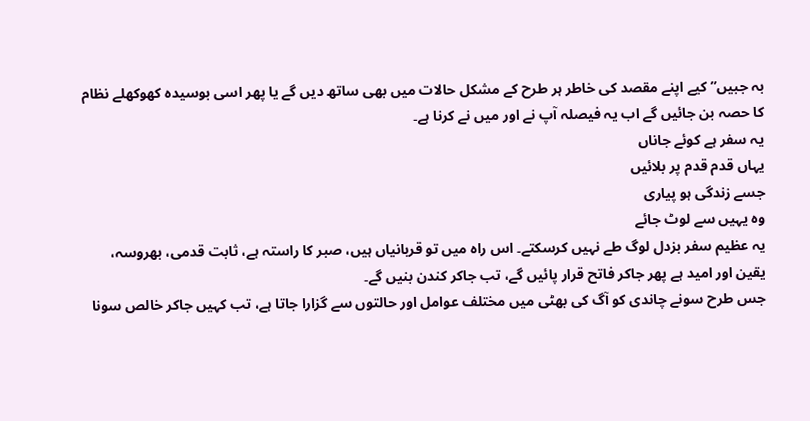بہ جبیں” کیے اپنے مقصد کی خاطر ہر طرح کے مشکل حالات میں بھی ساتھ دیں گے یا پھر اسی بوسیدہ کھوکھلے نظام کا حصہ بن جائیں گے اب یہ فیصلہ آپ نے اور میں نے کرنا ہے۔
یہ سفر ہے کوئے جاناں
یہاں قدم قدم پر بلائیں
جسے زندگی ہو پیاری
وہ یہیں سے لوٹ جائے
یہ عظیم سفر بزدل لوگ طے نہیں کرسکتے۔ اس راہ میں تو قربانیاں ہیں، صبر کا راستہ ہے، ثابت قدمی، بھروسہ، یقین اور امید ہے پھر جاکر فاتح قرار پائیں گے، تب جاکر کندن بنیں گے۔
جس طرح سونے چاندی کو آگ کی بھٹی میں مختلف عوامل اور حالتوں سے گزارا جاتا ہے، تب کہیں جاکر خالص سونا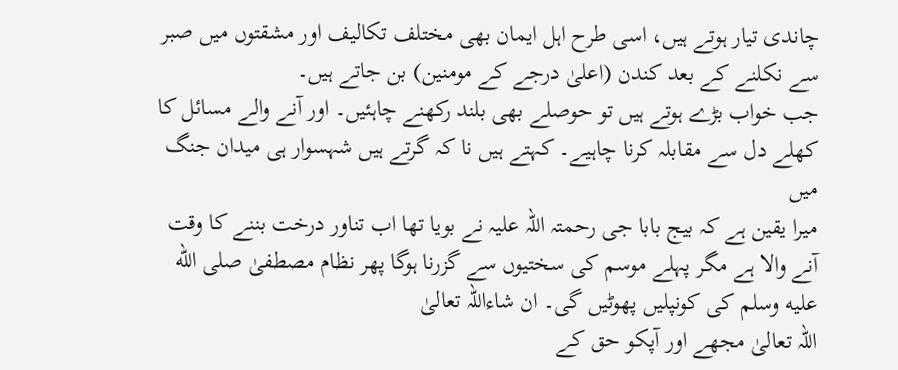چاندی تیار ہوتے ہیں، اسی طرح اہل ایمان بھی مختلف تکالیف اور مشقتوں میں صبر سے نکلنے کے بعد کندن (اعلیٰ درجے کے مومنین) بن جاتے ہیں۔
جب خواب بڑے ہوتے ہیں تو حوصلے بھی بلند رکھنے چاہئیں۔ اور آنے والے مسائل کا کھلے دل سے مقابلہ کرنا چاہیے۔ کہتے ہیں نا کہ گرتے ہیں شہسوار ہی میدان جنگ میں
میرا یقین ہے کہ بیج بابا جی رحمتہ اللہ علیہ نے بویا تھا اب تناور درخت بننے کا وقت آنے والا ہے مگر پہلے موسم کی سختیوں سے گزرنا ہوگا پھر نظام مصطفیٰ صلى الله عليه وسلم کی کونپلیں پھوٹیں گی۔ ان شاءاللہ تعالیٰ
اللّہ تعالیٰ مجھے اور آپکو حق کے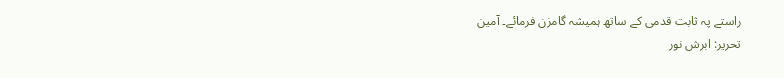راستے پہ ثابت قدمی کے ساتھ ہمیشہ گامزن فرمائے۔ آمین
تحریر: ابرش نور